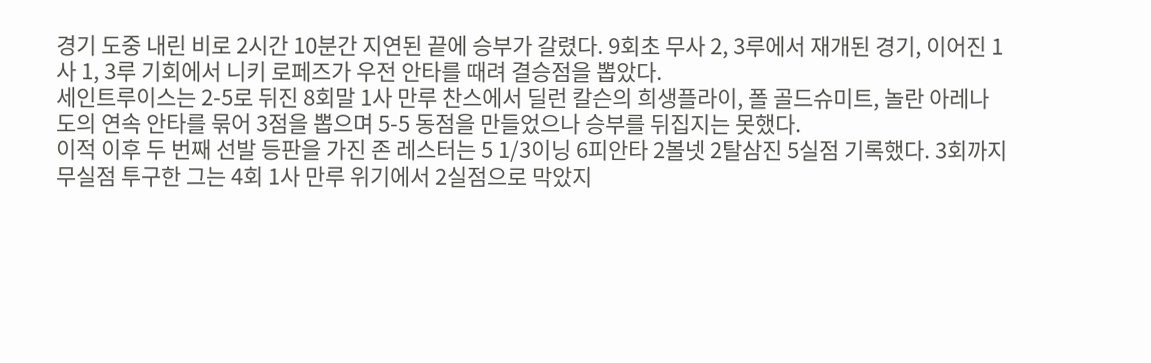경기 도중 내린 비로 2시간 10분간 지연된 끝에 승부가 갈렸다. 9회초 무사 2, 3루에서 재개된 경기, 이어진 1사 1, 3루 기회에서 니키 로페즈가 우전 안타를 때려 결승점을 뽑았다.
세인트루이스는 2-5로 뒤진 8회말 1사 만루 찬스에서 딜런 칼슨의 희생플라이, 폴 골드슈미트, 놀란 아레나도의 연속 안타를 묶어 3점을 뽑으며 5-5 동점을 만들었으나 승부를 뒤집지는 못했다.
이적 이후 두 번째 선발 등판을 가진 존 레스터는 5 1/3이닝 6피안타 2볼넷 2탈삼진 5실점 기록했다. 3회까지 무실점 투구한 그는 4회 1사 만루 위기에서 2실점으로 막았지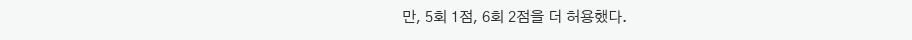만, 5회 1점, 6회 2점을 더 허용했다.